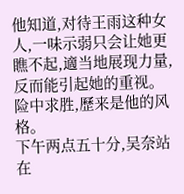他知道,对待王雨这种女人,一味示弱只会让她更瞧不起,適当地展现力量,反而能引起她的重视。
险中求胜,歷来是他的风格。
下午两点五十分,吴奈站在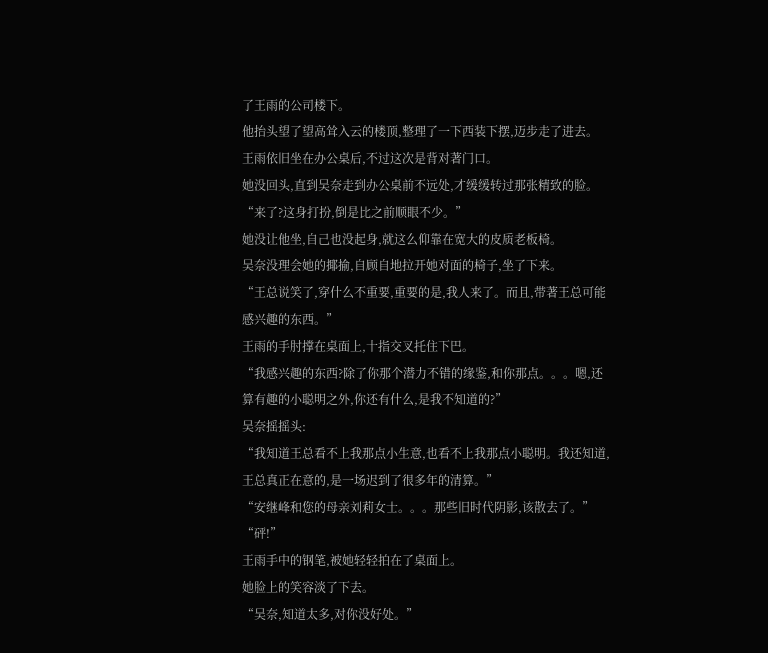了王雨的公司楼下。
他抬头望了望高耸入云的楼顶,整理了一下西装下摆,迈步走了进去。
王雨依旧坐在办公桌后,不过这次是背对著门口。
她没回头,直到吴奈走到办公桌前不远处,才缓缓转过那张精致的脸。
“来了?这身打扮,倒是比之前顺眼不少。”
她没让他坐,自己也没起身,就这么仰靠在宽大的皮质老板椅。
吴奈没理会她的揶揄,自顾自地拉开她对面的椅子,坐了下来。
“王总说笑了,穿什么不重要,重要的是,我人来了。而且,带著王总可能感兴趣的东西。”
王雨的手肘撑在桌面上,十指交叉托住下巴。
“我感兴趣的东西?除了你那个潜力不错的缘鉴,和你那点。。。嗯,还算有趣的小聪明之外,你还有什么,是我不知道的?”
吴奈摇摇头:
“我知道王总看不上我那点小生意,也看不上我那点小聪明。我还知道,王总真正在意的,是一场迟到了很多年的清算。”
“安继峰和您的母亲刘莉女士。。。那些旧时代阴影,该散去了。”
“砰!”
王雨手中的钢笔,被她轻轻拍在了桌面上。
她脸上的笑容淡了下去。
“吴奈,知道太多,对你没好处。”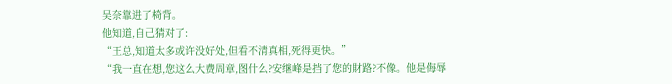吴奈靠进了椅背。
他知道,自己猜对了:
“王总,知道太多或许没好处,但看不清真相,死得更快。”
“我一直在想,您这么大费周章,图什么?安继峰是挡了您的財路?不像。他是侮辱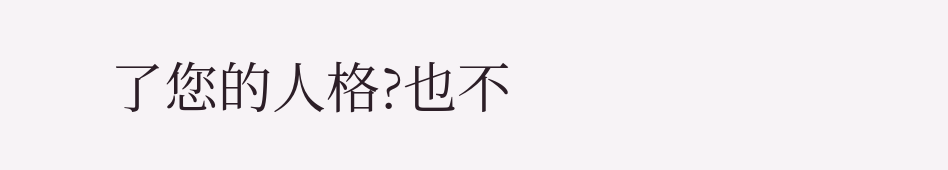了您的人格?也不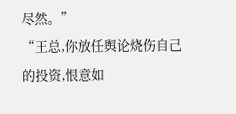尽然。”
“王总,你放任舆论烧伤自己的投资,恨意如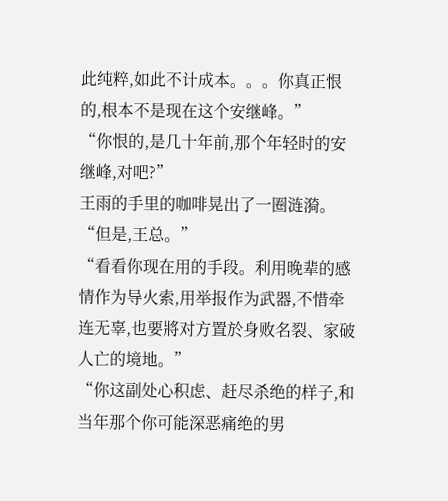此纯粹,如此不计成本。。。你真正恨的,根本不是现在这个安继峰。”
“你恨的,是几十年前,那个年轻时的安继峰,对吧?”
王雨的手里的咖啡晃出了一圈涟漪。
“但是,王总。”
“看看你现在用的手段。利用晚辈的感情作为导火索,用举报作为武器,不惜牵连无辜,也要將对方置於身败名裂、家破人亡的境地。”
“你这副处心积虑、赶尽杀绝的样子,和当年那个你可能深恶痛绝的男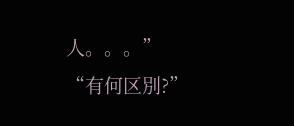人。。。”
“有何区別?”